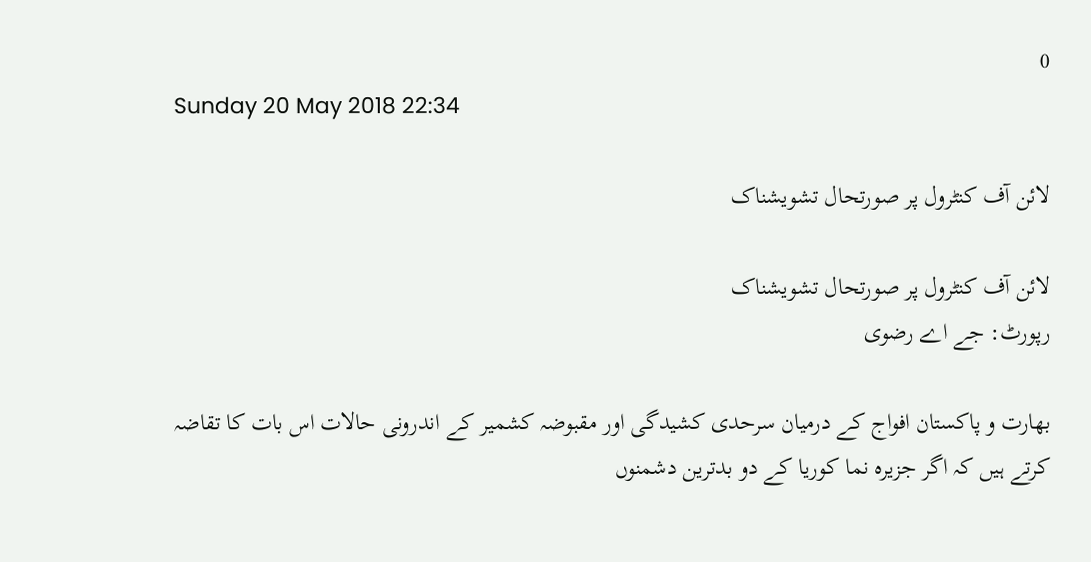0
Sunday 20 May 2018 22:34

لائن آف کنٹرول پر صورتحال تشویشناک

لائن آف کنٹرول پر صورتحال تشویشناک
رپورٹ: جے اے رضوی

بھارت و پاکستان افواج کے درمیان سرحدی کشیدگی اور مقبوضہ کشمیر کے اندرونی حالات اس بات کا تقاضہ کرتے ہیں کہ اگر جزیرہ نما کوریا کے دو بدترین دشمنوں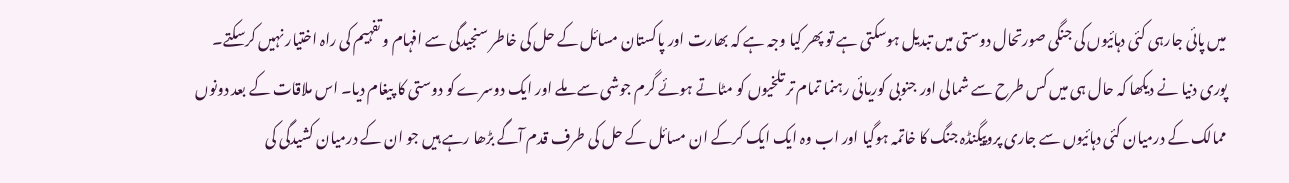میں پائی جارہی کئی دہائیوں کی جنگی صورتحال دوستی میں تبدیل ہوسکتی ہے تو پھر کیا وجہ ہے کہ بھارت اور پاکستان مسائل کے حل کی خاطر سنجیدگی سے افہام و تفہیم کی راہ اختیار نہیں کرسکتے۔ پوری دنیا نے دیکھا کہ حال ہی میں کس طرح سے شمالی اور جنوبی کوریائی رہنما تمام تر تلخیوں کو مٹاتے ہوئے گرم جوشی سے ملے اور ایک دوسرے کو دوستی کا پیغام دیا۔ اس ملاقات کے بعد دونوں ممالک کے درمیان کئی دہائیوں سے جاری پروپیگنڈہ جنگ کا خاتمہ ہوگیا اور اب وہ ایک ایک کرکے ان مسائل کے حل کی طرف قدم آگے بڑھا رہے ہیں جو ان کے درمیان کشیدگی کی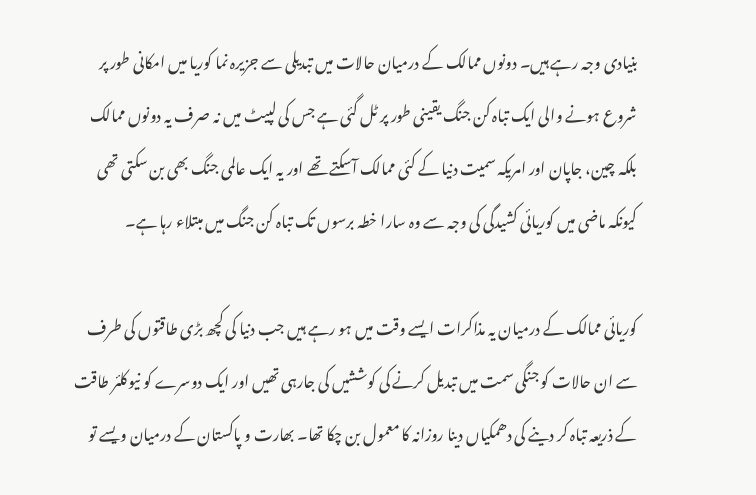بنیادی وجہ رہے ہیں۔ دونوں ممالک کے درمیان حالات میں تبدیلی سے جزیرہ نما کوریا میں امکانی طور پر شروع ہونے والی ایک تباہ کن جنگ یقینی طور پر ٹل گئی ہے جس کی لپیٹ میں نہ صرف یہ دونوں ممالک بلکہ چین، جاپان اور امریکہ سمیت دنیا کے کئی ممالک آسکتے تھے اور یہ ایک عالمی جنگ بھی بن سکتی تھی کیونکہ ماضی میں کوریائی کشیدگی کی وجہ سے وہ سارا خطہ برسوں تک تباہ کن جنگ میں مبتلاء رہا ہے۔

کوریائی ممالک کے درمیان یہ مذاکرات ایسے وقت میں ہو رہے ہیں جب دنیا کی کچھ بڑی طاقتوں کی طرف سے ان حالات کو جنگی سمت میں تبدیل کرنے کی کوششیں کی جارہی تھیں اور ایک دوسرے کو نیوکلئر طاقت کے ذریعہ تباہ کر دینے کی دھمکیاں دینا روزانہ کا معمول بن چکا تھا۔ بھارت و پاکستان کے درمیان ویسے تو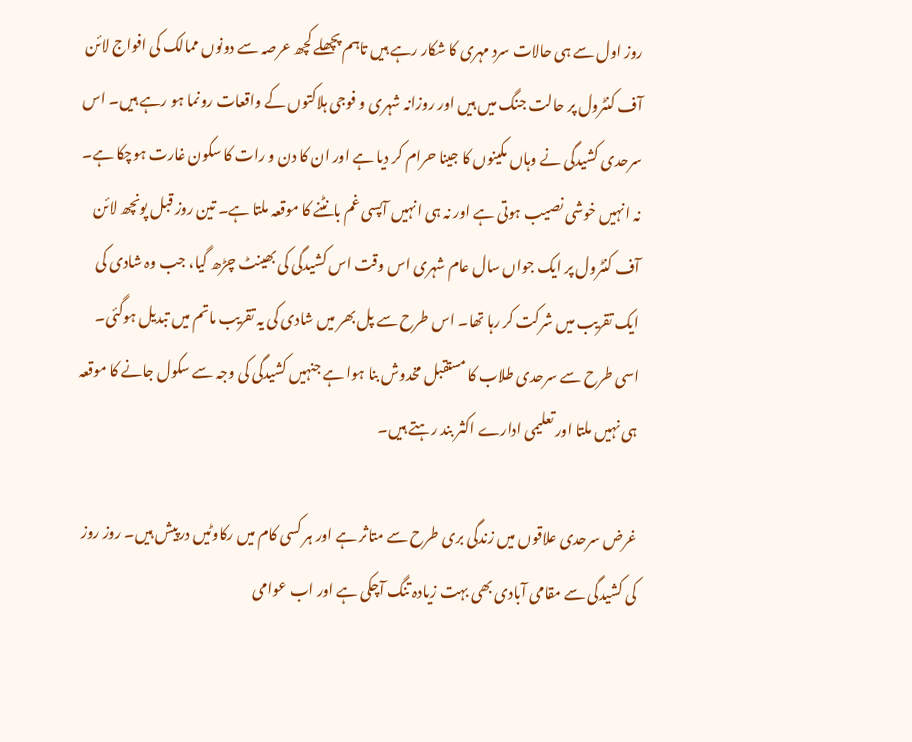روز اول سے ہی حالات سرد مہری کا شکار رہے ہیں تاہم پچھلے کچھ عرصہ سے دونوں ممالک کی افواج لائن آف کنٹرول پر حالت جنگ میں ہیں اور روزانہ شہری و فوجی ہلاکتوں کے واقعات رونما ہو رہے ہیں۔ اس سرحدی کشیدگی نے وہاں مکینوں کا جینا حرام کر دیا ہے اور ان کا دن و رات کا سکون غارت ہوچکا ہے۔ نہ انہیں خوشی نصیب ہوتی ہے اور نہ ہی انہیں آپسی غم بانٹنے کا موقعہ ملتا ہے۔ تین روز قبل پونچھ لائن آف کنٹرول پر ایک جواں سال عام شہری اس وقت اس کشیدگی کی بھینٹ چڑھ گیا، جب وہ شادی کی ایک تقریب میں شرکت کر رہا تھا۔ اس طرح سے پل بھر میں شادی کی یہ تقریب ماتم میں تبدیل ہوگئی۔ اسی طرح سے سرحدی طلاب کا مستقبل مخدوش بنا ہوا ہے جنہیں کشیدگی کی وجہ سے سکول جانے کا موقعہ ہی نہیں ملتا اور تعلیمی ادارے اکثر بند رہتے ہیں۔

غرض سرحدی علاقوں میں زندگی بری طرح سے متاثر ہے اور ہر کسی کام میں رکاوٹیں درپیش ہیں۔ روز روز کی کشیدگی سے مقامی آبادی بھی بہت زیادہ تنگ آچکی ہے اور اب عوامی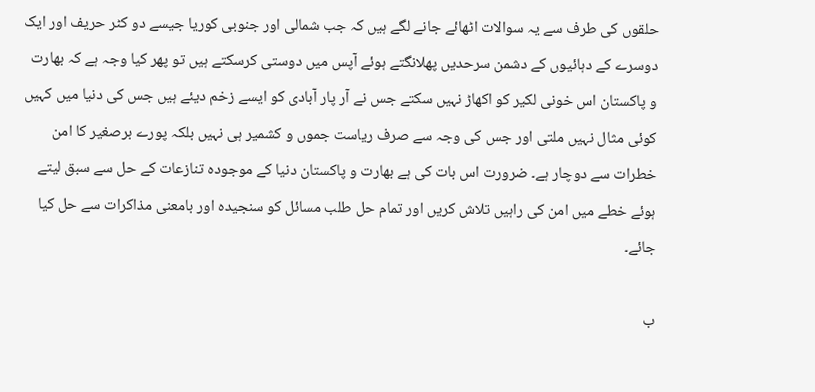حلقوں کی طرف سے یہ سوالات اٹھائے جانے لگے ہیں کہ جب شمالی اور جنوبی کوریا جیسے دو کٹر حریف اور ایک دوسرے کے دہائیوں کے دشمن سرحدیں پھلانگتے ہوئے آپس میں دوستی کرسکتے ہیں تو پھر کیا وجہ ہے کہ بھارت و پاکستان اس خونی لکیر کو اکھاڑ نہیں سکتے جس نے آر پار آبادی کو ایسے زخم دیئے ہیں جس کی دنیا میں کہیں کوئی مثال نہیں ملتی اور جس کی وجہ سے صرف ریاست جموں و کشمیر ہی نہیں بلکہ پورے برصغیر کا امن خطرات سے دوچار ہے۔ ضرورت اس بات کی ہے بھارت و پاکستان دنیا کے موجودہ تنازعات کے حل سے سبق لیتے ہوئے خطے میں امن کی راہیں تلاش کریں اور تمام حل طلب مسائل کو سنجیدہ اور بامعنی مذاکرات سے حل کیا جائے۔

ب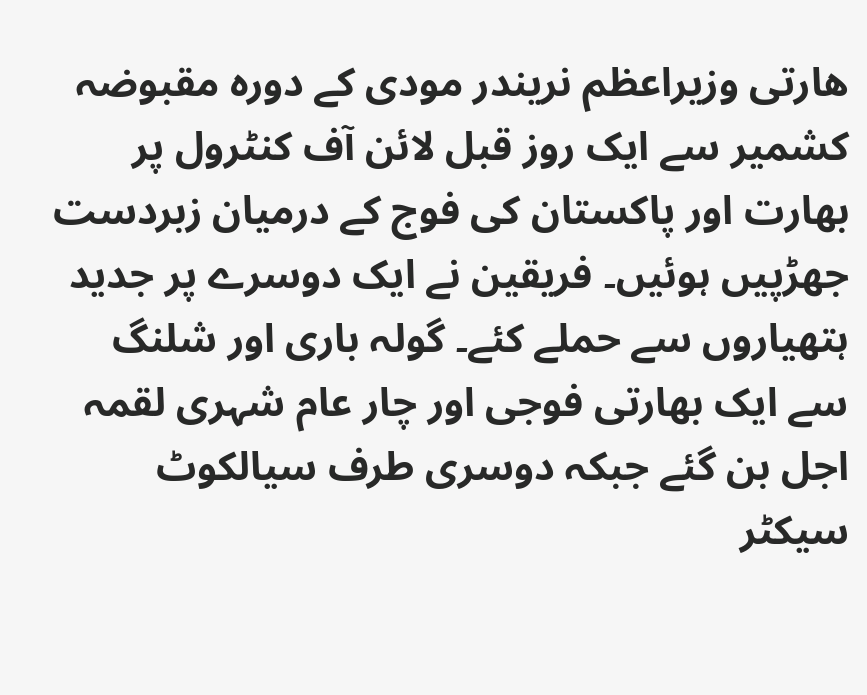ھارتی وزیراعظم نریندر مودی کے دورہ مقبوضہ کشمیر سے ایک روز قبل لائن آف کنٹرول پر بھارت اور پاکستان کی فوج کے درمیان زبردست جھڑپیں ہوئیں۔ فریقین نے ایک دوسرے پر جدید ہتھیاروں سے حملے کئے۔ گولہ باری اور شلنگ سے ایک بھارتی فوجی اور چار عام شہری لقمہ اجل بن گئے جبکہ دوسری طرف سیالکوٹ سیکٹر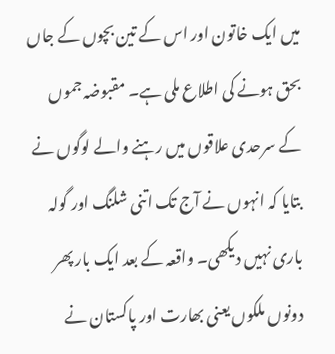میں ایک خاتون اور اس کے تین بچوں کے جاں بحق ہونے کی اطلاع ملی ہے۔ مقبوضہ جموں کے سرحدی علاقوں میں رہنے والے لوگوں نے بتایا کہ انہوں نے آج تک اتنی شلنگ اور گولہ باری نہیں دیکھی۔ واقعہ کے بعد ایک بار پھر دونوں ملکوں یعنی بھارت اور پاکستان نے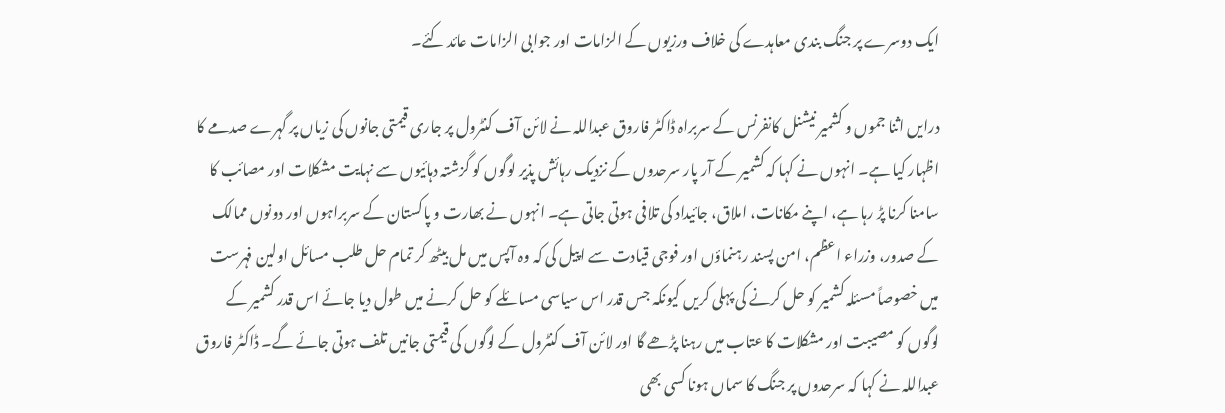ایک دوسرے پر جنگ بندی معاہدے کی خلاف ورزیوں کے الزامات اور جوابی الزامات عائد کئے۔

درایں اثنا جموں و کشمیر نیشنل کانفرنس کے سربراہ ڈاکٹر فاروق عبداللہ نے لائن آف کنٹرول پر جاری قیمتی جانوں کی زیاں پر گہرے صدمے کا اظہار کیا ہے۔ انہوں نے کہا کہ کشمیر کے آر پار سرحدوں کے نزدیک رہائش پذیر لوگوں کو گزشتہ دہائیوں سے نہایت مشکلات اور مصائب کا سامنا کرنا پڑ رہا ہے، اپنے مکانات، املاق، جائیداد کی تلافی ہوتی جاتی ہے۔ انہوں نے بھارت و پاکستان کے سربراہوں اور دونوں ممالک کے صدور، وزراء اعظم، امن پسند رہنماؤں اور فوجی قیادت سے اپیل کی کہ وہ آپس میں مل بیٹھ کر تمام حل طلب مسائل اولین فہرست میں خصوصاً مسئلہ کشمیر کو حل کرنے کی پہلی کریں کیونکہ جس قدر اس سیاسی مسائلے کو حل کرنے میں طول دیا جائے اس قدر کشمیر کے لوگوں کو مصیبت اور مشکلات کا عتاب میں رہنا پڑھے گا اور لائن آف کنٹرول کے لوگوں کی قیمتی جانیں تلف ہوتی جائے گے۔ ڈاکٹر فاروق عبداللہ نے کہا کہ سرحدوں پر جنگ کا سماں ہونا کسی بھی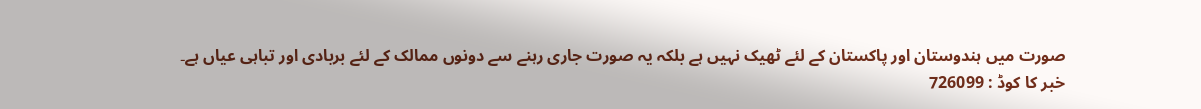صورت میں ہندوستان اور پاکستان کے لئے ٹھیک نہیں ہے بلکہ یہ صورت جاری رہنے سے دونوں ممالک کے لئے بربادی اور تباہی عیاں ہے۔
خبر کا کوڈ : 726099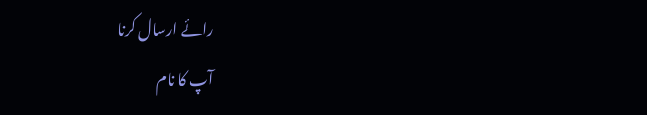رائے ارسال کرنا
آپ کا نام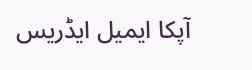آپکا ایمیل ایڈریس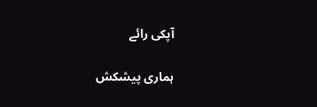آپکی رائے

ہماری پیشکش